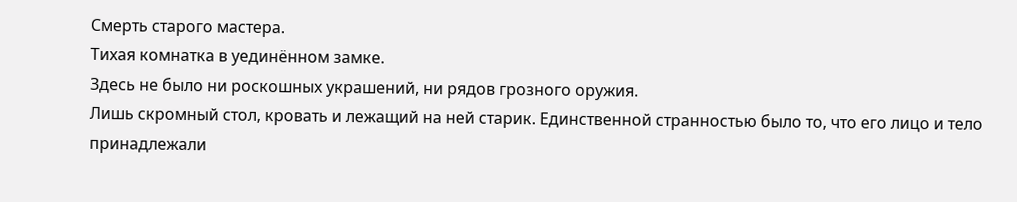Смерть старого мастера.
Тихая комнатка в уединённом замке.
Здесь не было ни роскошных украшений, ни рядов грозного оружия.
Лишь скромный стол, кровать и лежащий на ней старик. Единственной странностью было то, что его лицо и тело принадлежали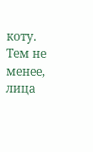коту.
Тем не менее, лица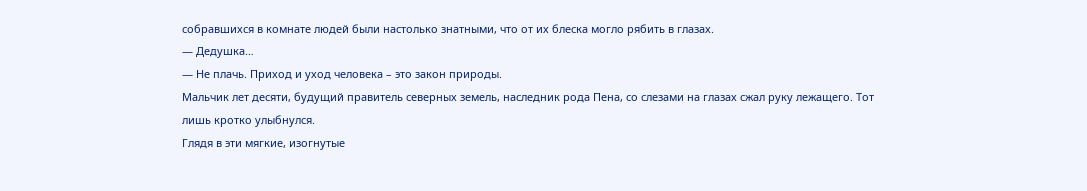собравшихся в комнате людей были настолько знатными, что от их блеска могло рябить в глазах.
— Дедушка…
— Не плачь. Приход и уход человека – это закон природы.
Мальчик лет десяти, будущий правитель северных земель, наследник рода Пена, со слезами на глазах сжал руку лежащего. Тот лишь кротко улыбнулся.
Глядя в эти мягкие, изогнутые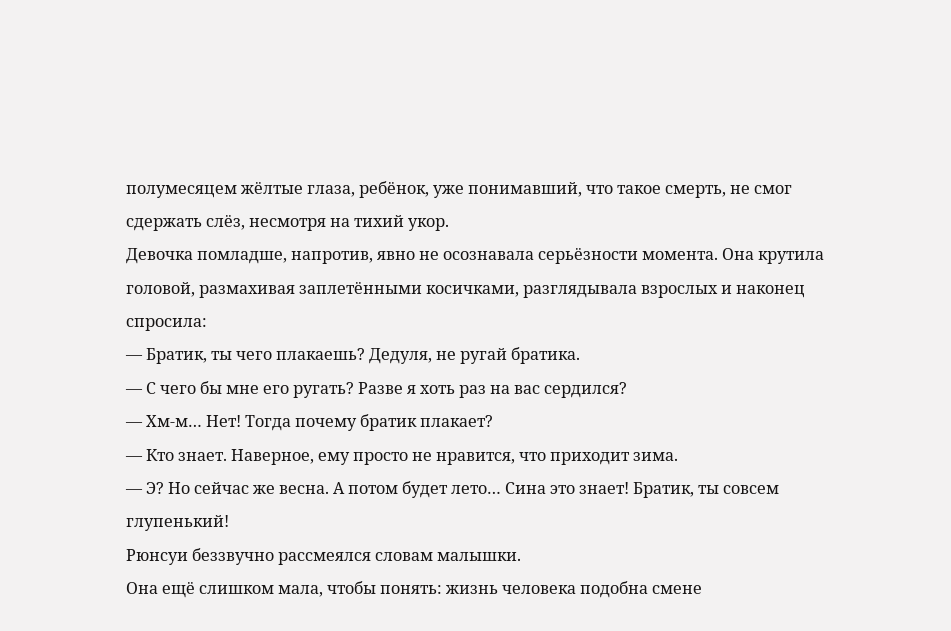полумесяцем жёлтые глаза, ребёнок, уже понимавший, что такое смерть, не смог сдержать слёз, несмотря на тихий укор.
Девочка помладше, напротив, явно не осознавала серьёзности момента. Она крутила головой, размахивая заплетёнными косичками, разглядывала взрослых и наконец спросила:
— Братик, ты чего плакаешь? Дедуля, не ругай братика.
— С чего бы мне его ругать? Разве я хоть раз на вас сердился?
— Хм-м… Нет! Тогда почему братик плакает?
— Кто знает. Наверное, ему просто не нравится, что приходит зима.
— Э? Но сейчас же весна. А потом будет лето… Сина это знает! Братик, ты совсем глупенький!
Рюнсуи беззвучно рассмеялся словам малышки.
Она ещё слишком мала, чтобы понять: жизнь человека подобна смене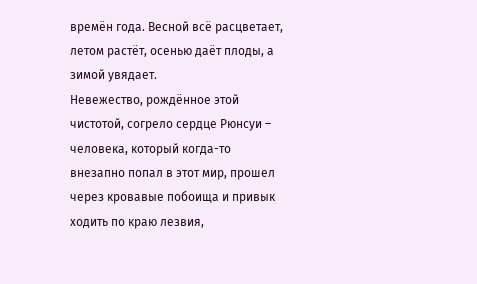времён года. Весной всё расцветает, летом растёт, осенью даёт плоды, а зимой увядает.
Невежество, рождённое этой чистотой, согрело сердце Рюнсуи – человека, который когда-то внезапно попал в этот мир, прошел через кровавые побоища и привык ходить по краю лезвия,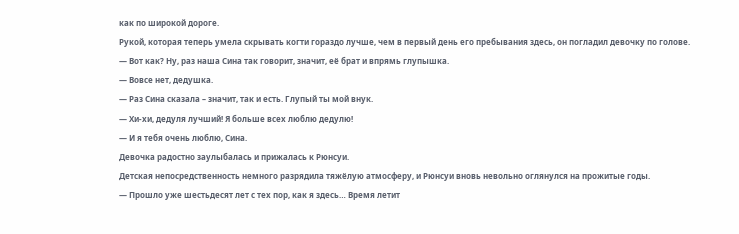как по широкой дороге.
Рукой, которая теперь умела скрывать когти гораздо лучше, чем в первый день его пребывания здесь, он погладил девочку по голове.
— Вот как? Ну, раз наша Сина так говорит, значит, её брат и впрямь глупышка.
— Вовсе нет, дедушка.
— Раз Сина сказала – значит, так и есть. Глупый ты мой внук.
— Хи-хи, дедуля лучший! Я больше всех люблю дедулю!
— И я тебя очень люблю, Сина.
Девочка радостно заулыбалась и прижалась к Рюнсуи.
Детская непосредственность немного разрядила тяжёлую атмосферу, и Рюнсуи вновь невольно оглянулся на прожитые годы.
— Прошло уже шестьдесят лет с тех пор, как я здесь… Время летит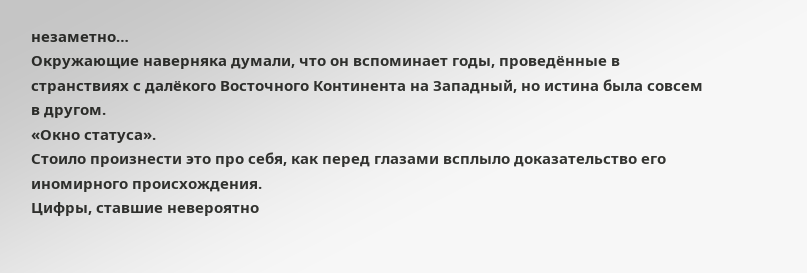незаметно…
Окружающие наверняка думали, что он вспоминает годы, проведённые в странствиях с далёкого Восточного Континента на Западный, но истина была совсем в другом.
«Окно статуса».
Стоило произнести это про себя, как перед глазами всплыло доказательство его иномирного происхождения.
Цифры, ставшие невероятно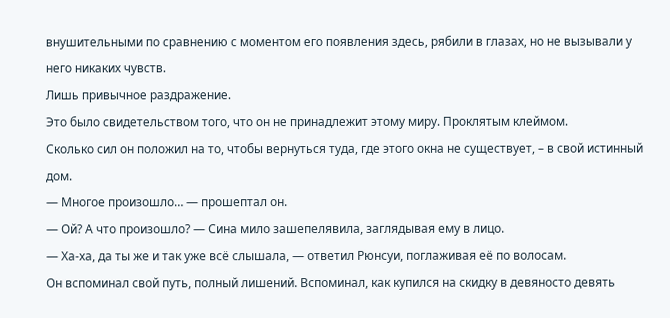внушительными по сравнению с моментом его появления здесь, рябили в глазах, но не вызывали у него никаких чувств.
Лишь привычное раздражение.
Это было свидетельством того, что он не принадлежит этому миру. Проклятым клеймом.
Сколько сил он положил на то, чтобы вернуться туда, где этого окна не существует, – в свой истинный дом.
— Многое произошло… — прошептал он.
— Ой? А что произошло? — Сина мило зашепелявила, заглядывая ему в лицо.
— Ха-ха, да ты же и так уже всё слышала, — ответил Рюнсуи, поглаживая её по волосам.
Он вспоминал свой путь, полный лишений. Вспоминал, как купился на скидку в девяносто девять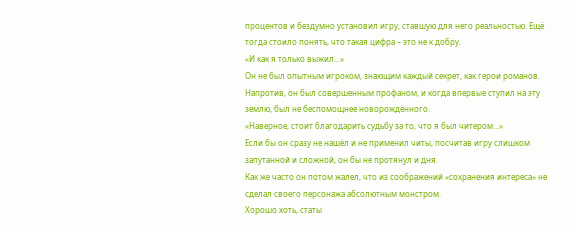процентов и бездумно установил игру, ставшую для него реальностью. Ещё тогда стоило понять, что такая цифра – это не к добру.
«И как я только выжил…»
Он не был опытным игроком, знающим каждый секрет, как герои романов.
Напротив, он был совершенным профаном, и когда впервые ступил на эту землю, был не беспомощнее новорождённого.
«Наверное, стоит благодарить судьбу за то, что я был читером…»
Если бы он сразу не нашёл и не применил читы, посчитав игру слишком запутанной и сложной, он бы не протянул и дня.
Как же часто он потом жалел, что из соображений «сохранения интереса» не сделал своего персонажа абсолютным монстром.
Хорошо хоть, статы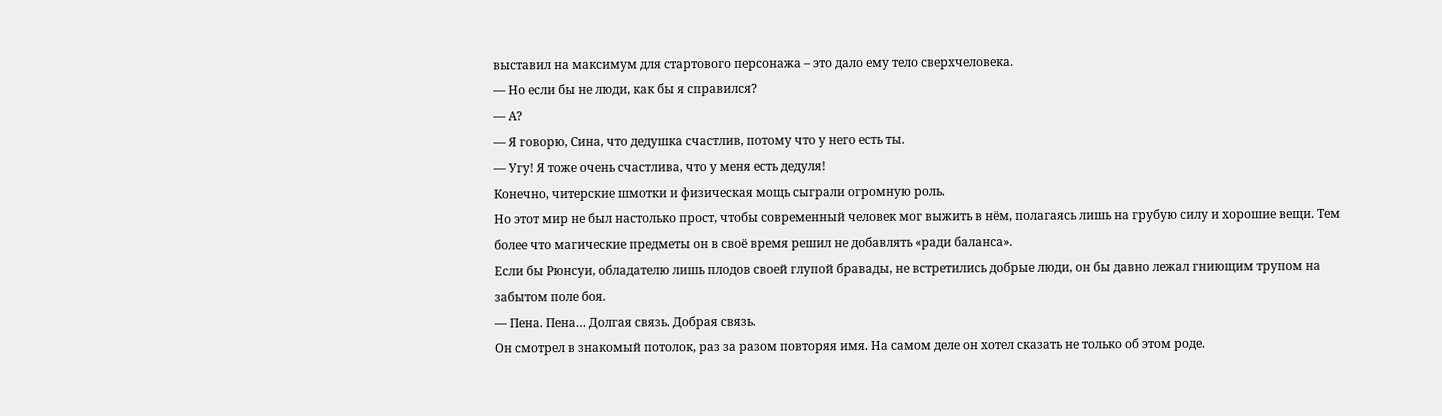выставил на максимум для стартового персонажа – это дало ему тело сверхчеловека.
— Но если бы не люди, как бы я справился?
— А?
— Я говорю, Сина, что дедушка счастлив, потому что у него есть ты.
— Угу! Я тоже очень счастлива, что у меня есть дедуля!
Конечно, читерские шмотки и физическая мощь сыграли огромную роль.
Но этот мир не был настолько прост, чтобы современный человек мог выжить в нём, полагаясь лишь на грубую силу и хорошие вещи. Тем более что магические предметы он в своё время решил не добавлять «ради баланса».
Если бы Рюнсуи, обладателю лишь плодов своей глупой бравады, не встретились добрые люди, он бы давно лежал гниющим трупом на забытом поле боя.
— Пена. Пена… Долгая связь. Добрая связь.
Он смотрел в знакомый потолок, раз за разом повторяя имя. На самом деле он хотел сказать не только об этом роде.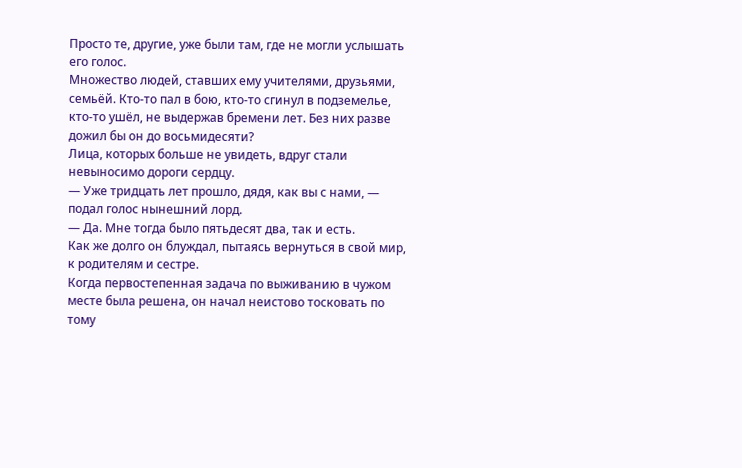Просто те, другие, уже были там, где не могли услышать его голос.
Множество людей, ставших ему учителями, друзьями, семьёй. Кто-то пал в бою, кто-то сгинул в подземелье, кто-то ушёл, не выдержав бремени лет. Без них разве дожил бы он до восьмидесяти?
Лица, которых больше не увидеть, вдруг стали невыносимо дороги сердцу.
— Уже тридцать лет прошло, дядя, как вы с нами, — подал голос нынешний лорд.
— Да. Мне тогда было пятьдесят два, так и есть.
Как же долго он блуждал, пытаясь вернуться в свой мир, к родителям и сестре.
Когда первостепенная задача по выживанию в чужом месте была решена, он начал неистово тосковать по тому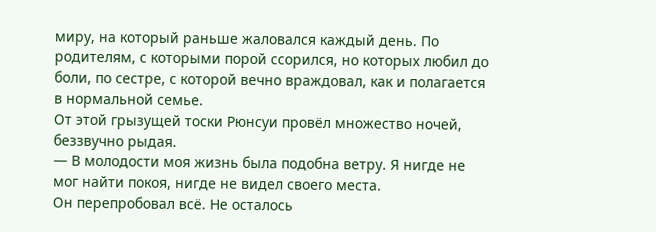миру, на который раньше жаловался каждый день. По родителям, с которыми порой ссорился, но которых любил до боли, по сестре, с которой вечно враждовал, как и полагается в нормальной семье.
От этой грызущей тоски Рюнсуи провёл множество ночей, беззвучно рыдая.
— В молодости моя жизнь была подобна ветру. Я нигде не мог найти покоя, нигде не видел своего места.
Он перепробовал всё. Не осталось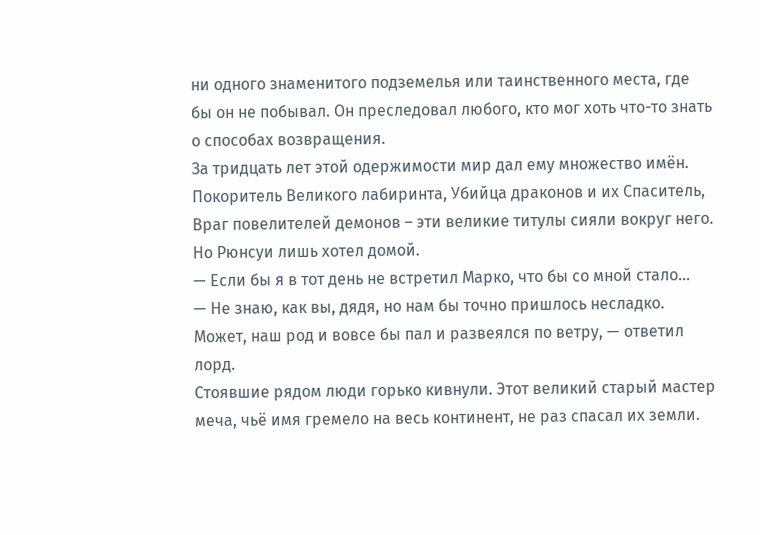ни одного знаменитого подземелья или таинственного места, где бы он не побывал. Он преследовал любого, кто мог хоть что-то знать о способах возвращения.
За тридцать лет этой одержимости мир дал ему множество имён.
Покоритель Великого лабиринта, Убийца драконов и их Спаситель, Враг повелителей демонов – эти великие титулы сияли вокруг него. Но Рюнсуи лишь хотел домой.
— Если бы я в тот день не встретил Марко, что бы со мной стало…
— Не знаю, как вы, дядя, но нам бы точно пришлось несладко. Может, наш род и вовсе бы пал и развеялся по ветру, — ответил лорд.
Стоявшие рядом люди горько кивнули. Этот великий старый мастер меча, чьё имя гремело на весь континент, не раз спасал их земли.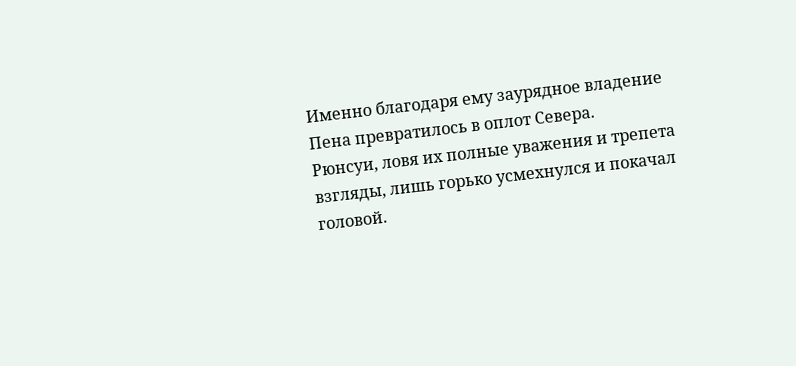Именно благодаря ему заурядное владение Пена превратилось в оплот Севера.
Рюнсуи, ловя их полные уважения и трепета взгляды, лишь горько усмехнулся и покачал головой.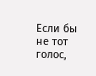Если бы не тот голос,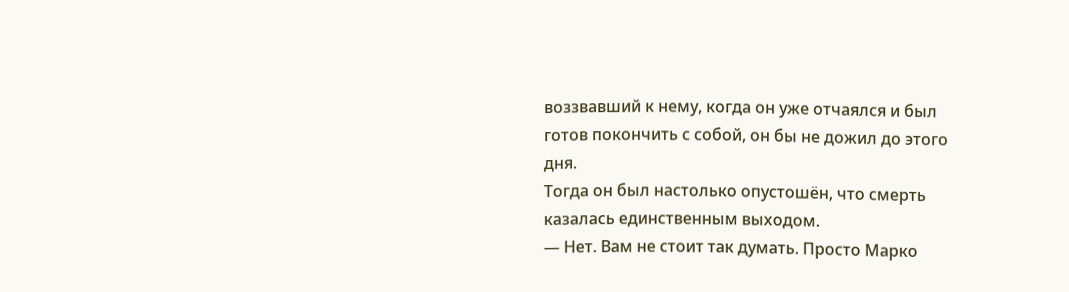воззвавший к нему, когда он уже отчаялся и был готов покончить с собой, он бы не дожил до этого дня.
Тогда он был настолько опустошён, что смерть казалась единственным выходом.
— Нет. Вам не стоит так думать. Просто Марко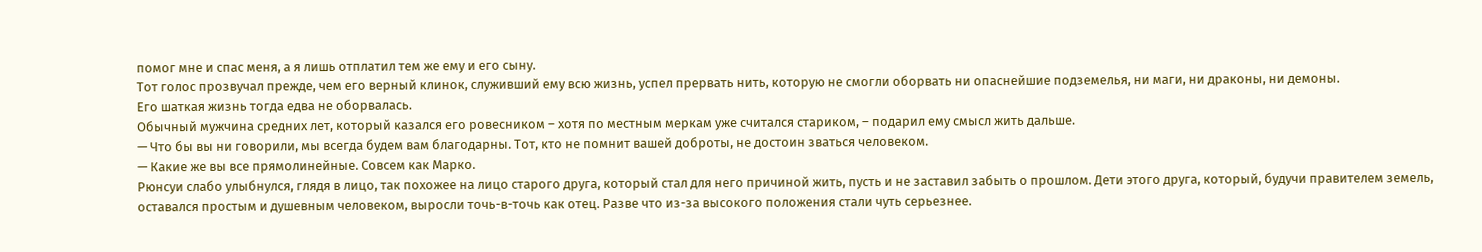помог мне и спас меня, а я лишь отплатил тем же ему и его сыну.
Тот голос прозвучал прежде, чем его верный клинок, служивший ему всю жизнь, успел прервать нить, которую не смогли оборвать ни опаснейшие подземелья, ни маги, ни драконы, ни демоны.
Его шаткая жизнь тогда едва не оборвалась.
Обычный мужчина средних лет, который казался его ровесником – хотя по местным меркам уже считался стариком, – подарил ему смысл жить дальше.
— Что бы вы ни говорили, мы всегда будем вам благодарны. Тот, кто не помнит вашей доброты, не достоин зваться человеком.
— Какие же вы все прямолинейные. Совсем как Марко.
Рюнсуи слабо улыбнулся, глядя в лицо, так похожее на лицо старого друга, который стал для него причиной жить, пусть и не заставил забыть о прошлом. Дети этого друга, который, будучи правителем земель, оставался простым и душевным человеком, выросли точь-в-точь как отец. Разве что из-за высокого положения стали чуть серьезнее.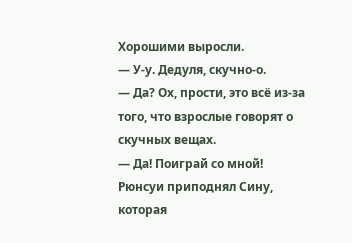Хорошими выросли.
— У-у. Дедуля, скучно-о.
— Да? Ох, прости, это всё из-за того, что взрослые говорят о скучных вещах.
— Да! Поиграй со мной!
Рюнсуи приподнял Сину, которая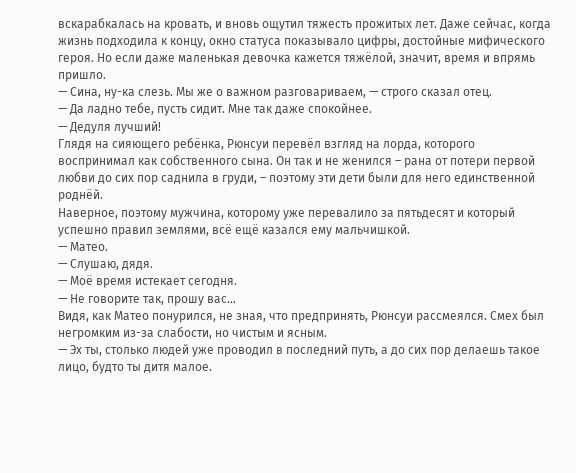вскарабкалась на кровать, и вновь ощутил тяжесть прожитых лет. Даже сейчас, когда жизнь подходила к концу, окно статуса показывало цифры, достойные мифического героя. Но если даже маленькая девочка кажется тяжёлой, значит, время и впрямь пришло.
— Сина, ну-ка слезь. Мы же о важном разговариваем, — строго сказал отец.
— Да ладно тебе, пусть сидит. Мне так даже спокойнее.
— Дедуля лучший!
Глядя на сияющего ребёнка, Рюнсуи перевёл взгляд на лорда, которого воспринимал как собственного сына. Он так и не женился – рана от потери первой любви до сих пор саднила в груди, – поэтому эти дети были для него единственной роднёй.
Наверное, поэтому мужчина, которому уже перевалило за пятьдесят и который успешно правил землями, всё ещё казался ему мальчишкой.
— Матео.
— Слушаю, дядя.
— Моё время истекает сегодня.
— Не говорите так, прошу вас…
Видя, как Матео понурился, не зная, что предпринять, Рюнсуи рассмеялся. Смех был негромким из-за слабости, но чистым и ясным.
— Эх ты, столько людей уже проводил в последний путь, а до сих пор делаешь такое лицо, будто ты дитя малое.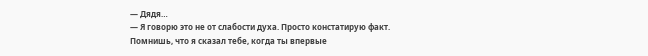— Дядя…
— Я говорю это не от слабости духа. Просто констатирую факт. Помнишь, что я сказал тебе, когда ты впервые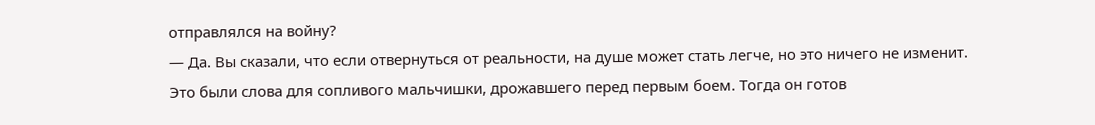отправлялся на войну?
— Да. Вы сказали, что если отвернуться от реальности, на душе может стать легче, но это ничего не изменит.
Это были слова для сопливого мальчишки, дрожавшего перед первым боем. Тогда он готов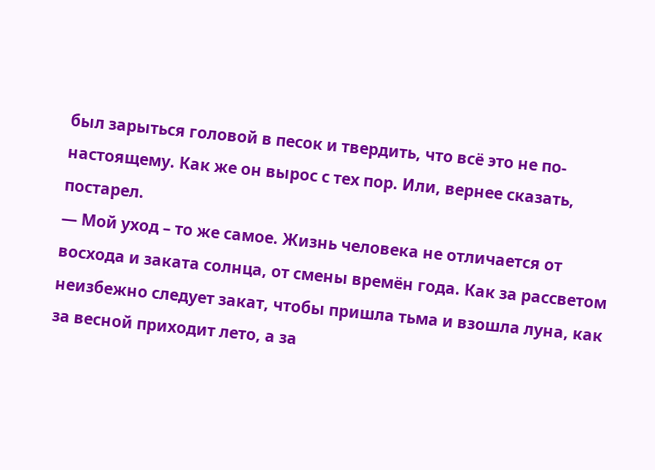был зарыться головой в песок и твердить, что всё это не по-настоящему. Как же он вырос с тех пор. Или, вернее сказать, постарел.
— Мой уход – то же самое. Жизнь человека не отличается от восхода и заката солнца, от смены времён года. Как за рассветом неизбежно следует закат, чтобы пришла тьма и взошла луна, как за весной приходит лето, а за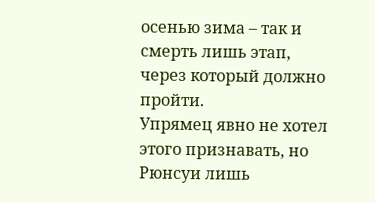осенью зима – так и смерть лишь этап, через который должно пройти.
Упрямец явно не хотел этого признавать, но Рюнсуи лишь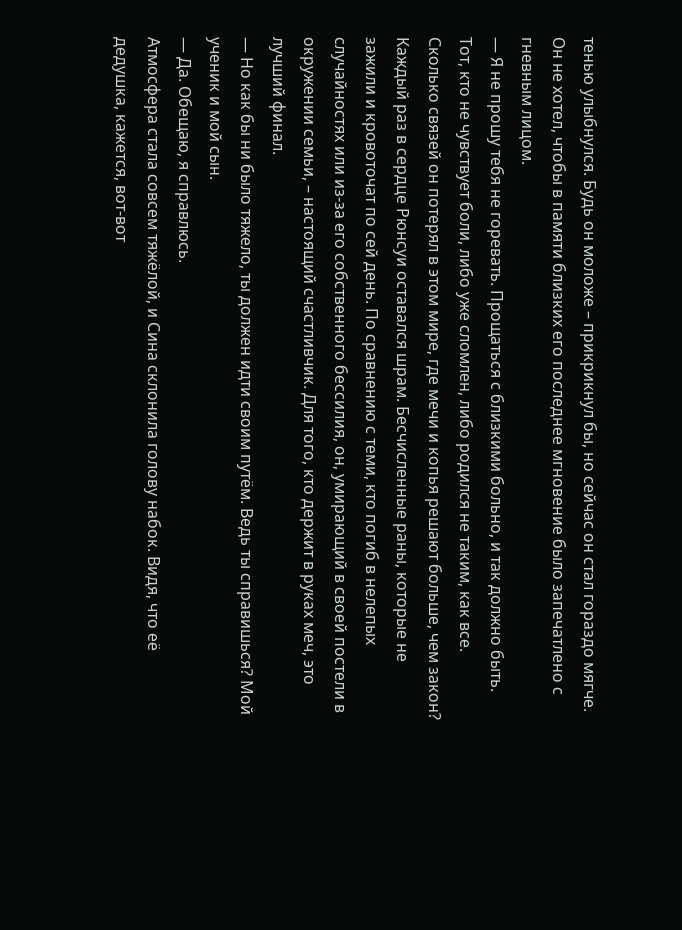тенью улыбнулся. Будь он моложе – прикрикнул бы, но сейчас он стал гораздо мягче. Он не хотел, чтобы в памяти близких его последнее мгновение было запечатлено с гневным лицом.
— Я не прошу тебя не горевать. Прощаться с близкими больно, и так должно быть. Тот, кто не чувствует боли, либо уже сломлен, либо родился не таким, как все.
Сколько связей он потерял в этом мире, где мечи и копья решают больше, чем закон? Каждый раз в сердце Рюнсуи оставался шрам. Бесчисленные раны, которые не зажили и кровоточат по сей день. По сравнению с теми, кто погиб в нелепых случайностях или из-за его собственного бессилия, он, умирающий в своей постели в окружении семьи, – настоящий счастливчик. Для того, кто держит в руках меч, это лучший финал.
— Но как бы ни было тяжело, ты должен идти своим путём. Ведь ты справишься? Мой ученик и мой сын.
— Да. Обещаю, я справлюсь.
Атмосфера стала совсем тяжёлой, и Сина склонила голову набок. Видя, что её дедушка, кажется, вот-вот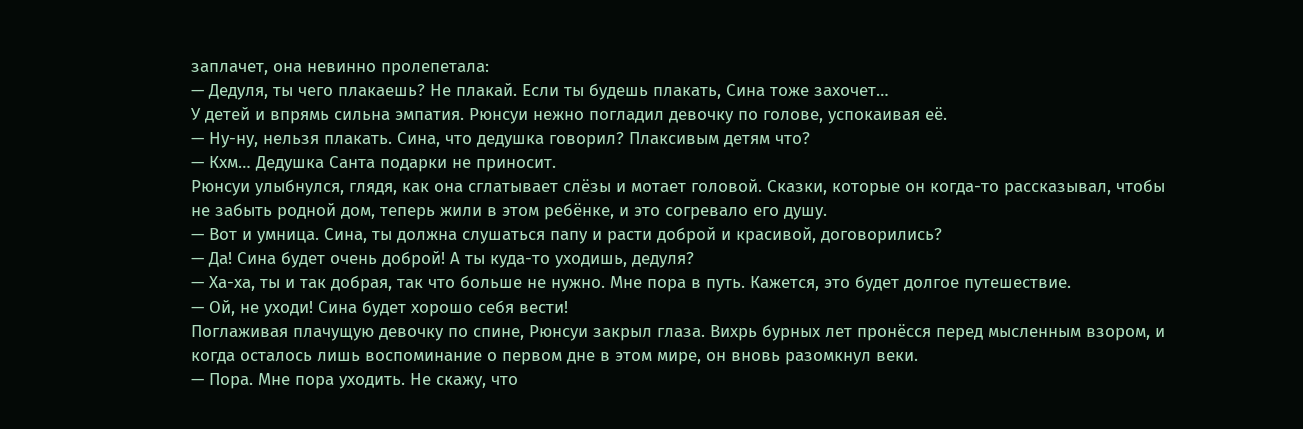заплачет, она невинно пролепетала:
— Дедуля, ты чего плакаешь? Не плакай. Если ты будешь плакать, Сина тоже захочет…
У детей и впрямь сильна эмпатия. Рюнсуи нежно погладил девочку по голове, успокаивая её.
— Ну-ну, нельзя плакать. Сина, что дедушка говорил? Плаксивым детям что?
— Кхм… Дедушка Санта подарки не приносит.
Рюнсуи улыбнулся, глядя, как она сглатывает слёзы и мотает головой. Сказки, которые он когда-то рассказывал, чтобы не забыть родной дом, теперь жили в этом ребёнке, и это согревало его душу.
— Вот и умница. Сина, ты должна слушаться папу и расти доброй и красивой, договорились?
— Да! Сина будет очень доброй! А ты куда-то уходишь, дедуля?
— Ха-ха, ты и так добрая, так что больше не нужно. Мне пора в путь. Кажется, это будет долгое путешествие.
— Ой, не уходи! Сина будет хорошо себя вести!
Поглаживая плачущую девочку по спине, Рюнсуи закрыл глаза. Вихрь бурных лет пронёсся перед мысленным взором, и когда осталось лишь воспоминание о первом дне в этом мире, он вновь разомкнул веки.
— Пора. Мне пора уходить. Не скажу, что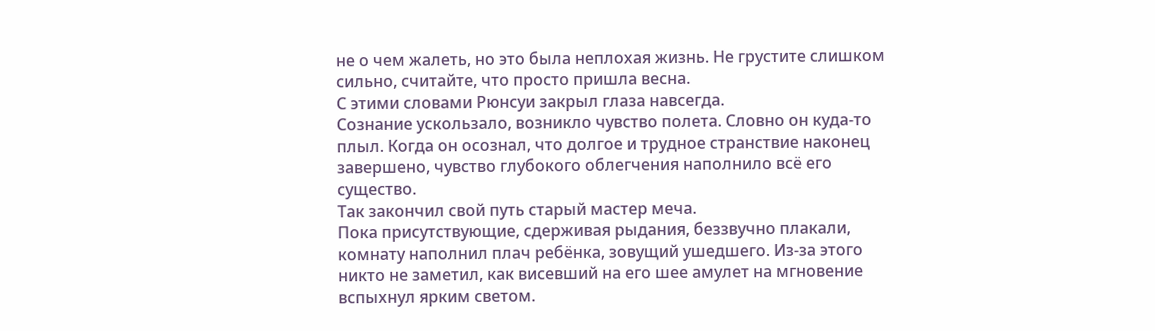не о чем жалеть, но это была неплохая жизнь. Не грустите слишком сильно, считайте, что просто пришла весна.
С этими словами Рюнсуи закрыл глаза навсегда.
Сознание ускользало, возникло чувство полета. Словно он куда-то плыл. Когда он осознал, что долгое и трудное странствие наконец завершено, чувство глубокого облегчения наполнило всё его существо.
Так закончил свой путь старый мастер меча.
Пока присутствующие, сдерживая рыдания, беззвучно плакали, комнату наполнил плач ребёнка, зовущий ушедшего. Из-за этого никто не заметил, как висевший на его шее амулет на мгновение вспыхнул ярким светом.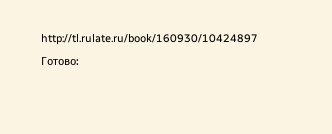http://tl.rulate.ru/book/160930/10424897
Готово: